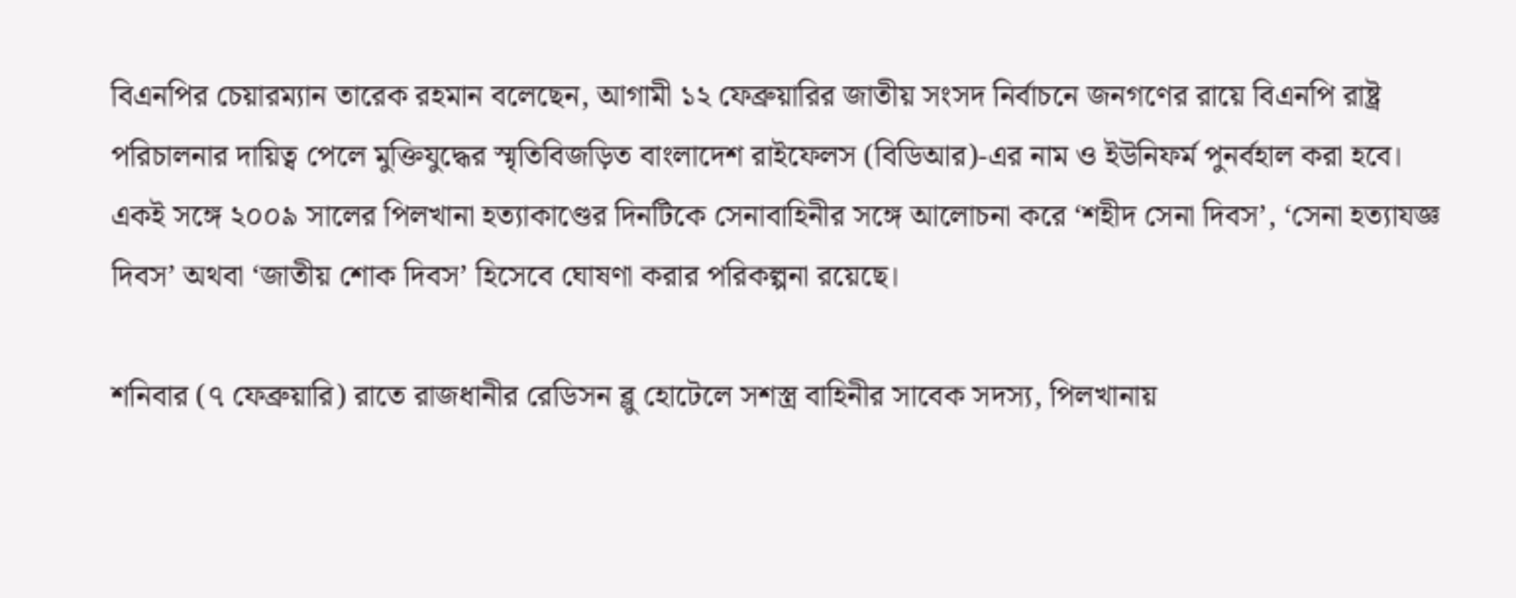বিএনপির চেয়ারম্যান তারেক রহমান বলেছেন, আগামী ১২ ফেব্রুয়ারির জাতীয় সংসদ নির্বাচনে জনগণের রায়ে বিএনপি রাষ্ট্র পরিচালনার দায়িত্ব পেলে মুক্তিযুদ্ধের স্মৃতিবিজড়িত বাংলাদেশ রাইফেলস (বিডিআর)-এর নাম ও ইউনিফর্ম পুনর্বহাল করা হবে। একই সঙ্গে ২০০৯ সালের পিলখানা হত্যাকাণ্ডের দিনটিকে সেনাবাহিনীর সঙ্গে আলোচনা করে ‘শহীদ সেনা দিবস’, ‘সেনা হত্যাযজ্ঞ দিবস’ অথবা ‘জাতীয় শোক দিবস’ হিসেবে ঘোষণা করার পরিকল্পনা রয়েছে।

শনিবার (৭ ফেব্রুয়ারি) রাতে রাজধানীর রেডিসন ব্লু হোটেলে সশস্ত্র বাহিনীর সাবেক সদস্য, পিলখানায়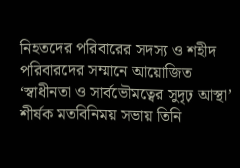নিহতদের পরিবারের সদস্য ও শহীদ পরিবারদের সম্মানে আয়োজিত ‘স্বাধীনতা ও সার্বভৌমত্বের সুদৃঢ় আস্থা’ শীর্ষক মতবিনিময় সভায় তিনি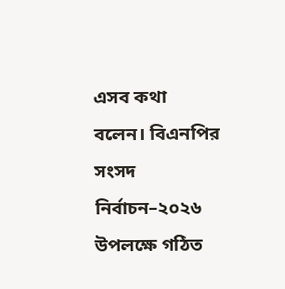এসব কথা বলেন। বিএনপির সংসদ নির্বাচন–২০২৬ উপলক্ষে গঠিত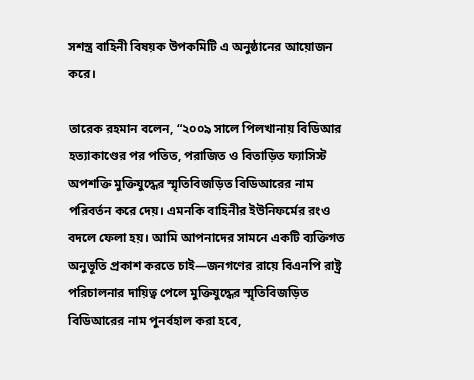সশস্ত্র বাহিনী বিষয়ক উপকমিটি এ অনুষ্ঠানের আয়োজন করে।

তারেক রহমান বলেন, “২০০৯ সালে পিলখানায় বিডিআর হত্যাকাণ্ডের পর পতিত, পরাজিত ও বিতাড়িত ফ্যাসিস্ট অপশক্তি মুক্তিযুদ্ধের স্মৃতিবিজড়িত বিডিআরের নাম পরিবর্তন করে দেয়। এমনকি বাহিনীর ইউনিফর্মের রংও বদলে ফেলা হয়। আমি আপনাদের সামনে একটি ব্যক্তিগত অনুভূতি প্রকাশ করতে চাই—জনগণের রায়ে বিএনপি রাষ্ট্র পরিচালনার দায়িত্ব পেলে মুক্তিযুদ্ধের স্মৃতিবিজড়িত বিডিআরের নাম পুনর্বহাল করা হবে,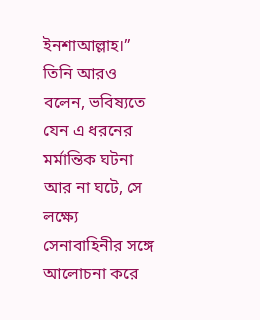ইনশাআল্লাহ।” তিনি আরও বলেন, ভবিষ্যতে যেন এ ধরনের মর্মান্তিক ঘটনা আর না ঘটে, সে লক্ষ্যে সেনাবাহিনীর সঙ্গে আলোচনা করে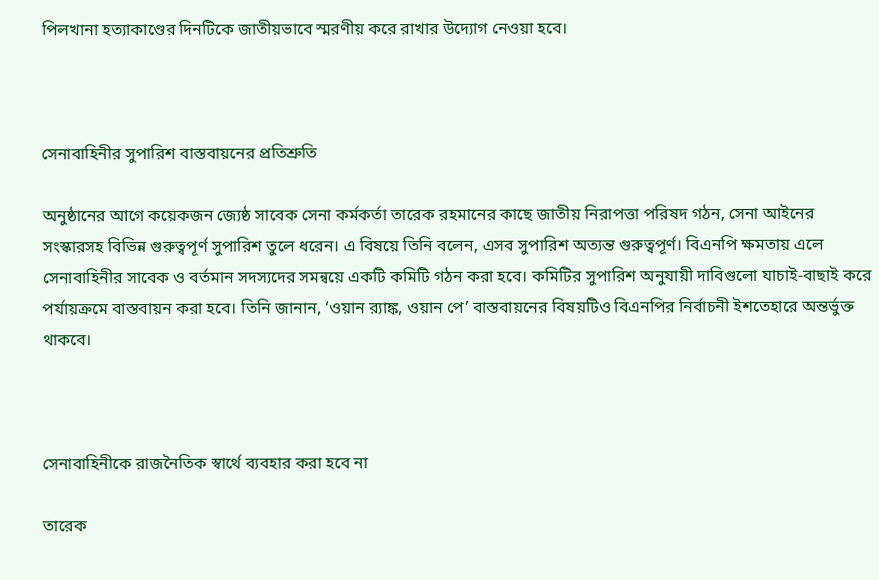পিলখানা হত্যাকাণ্ডের দিনটিকে জাতীয়ভাবে স্মরণীয় করে রাখার উদ্যোগ নেওয়া হবে।



সেনাবাহিনীর সুপারিশ বাস্তবায়নের প্রতিশ্রুতি

অনুষ্ঠানের আগে কয়েকজন জ্যেষ্ঠ সাবেক সেনা কর্মকর্তা তারেক রহমানের কাছে জাতীয় নিরাপত্তা পরিষদ গঠন, সেনা আইনের সংস্কারসহ বিভিন্ন গুরুত্বপূর্ণ সুপারিশ তুলে ধরেন। এ বিষয়ে তিনি বলেন, এসব সুপারিশ অত্যন্ত গুরুত্বপূর্ণ। বিএনপি ক্ষমতায় এলে সেনাবাহিনীর সাবেক ও বর্তমান সদস্যদের সমন্বয়ে একটি কমিটি গঠন করা হবে। কমিটির সুপারিশ অনুযায়ী দাবিগুলো যাচাই-বাছাই করে পর্যায়ক্রমে বাস্তবায়ন করা হবে। তিনি জানান, ‘ওয়ান র‍্যাঙ্ক, ওয়ান পে’ বাস্তবায়নের বিষয়টিও বিএনপির নির্বাচনী ইশতেহারে অন্তর্ভুক্ত থাকবে।



সেনাবাহিনীকে রাজনৈতিক স্বার্থে ব্যবহার করা হবে না

তারেক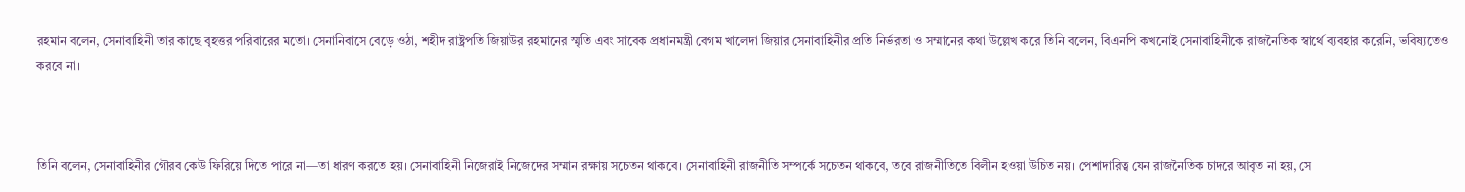রহমান বলেন, সেনাবাহিনী তার কাছে বৃহত্তর পরিবারের মতো। সেনানিবাসে বেড়ে ওঠা, শহীদ রাষ্ট্রপতি জিয়াউর রহমানের স্মৃতি এবং সাবেক প্রধানমন্ত্রী বেগম খালেদা জিয়ার সেনাবাহিনীর প্রতি নির্ভরতা ও সম্মানের কথা উল্লেখ করে তিনি বলেন, বিএনপি কখনোই সেনাবাহিনীকে রাজনৈতিক স্বার্থে ব্যবহার করেনি, ভবিষ্যতেও করবে না।



তিনি বলেন, সেনাবাহিনীর গৌরব কেউ ফিরিয়ে দিতে পারে না—তা ধারণ করতে হয়। সেনাবাহিনী নিজেরাই নিজেদের সম্মান রক্ষায় সচেতন থাকবে। সেনাবাহিনী রাজনীতি সম্পর্কে সচেতন থাকবে, তবে রাজনীতিতে বিলীন হওয়া উচিত নয়। পেশাদারিত্ব যেন রাজনৈতিক চাদরে আবৃত না হয়, সে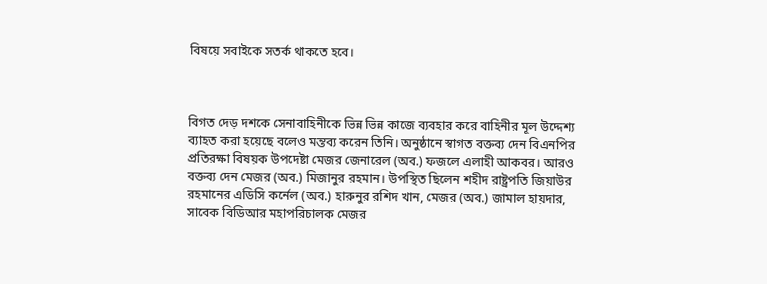বিষয়ে সবাইকে সতর্ক থাকতে হবে।



বিগত দেড় দশকে সেনাবাহিনীকে ভিন্ন ভিন্ন কাজে ব্যবহার করে বাহিনীর মূল উদ্দেশ্য ব্যাহত করা হয়েছে বলেও মন্তব্য করেন তিনি। অনুষ্ঠানে স্বাগত বক্তব্য দেন বিএনপির প্রতিরক্ষা বিষয়ক উপদেষ্টা মেজর জেনারেল (অব.) ফজলে এলাহী আকবর। আরও বক্তব্য দেন মেজর (অব.) মিজানুর রহমান। উপস্থিত ছিলেন শহীদ রাষ্ট্রপতি জিয়াউর রহমানের এডিসি কর্নেল (অব.) হারুনুর রশিদ খান, মেজর (অব.) জামাল হায়দার, সাবেক বিডিআর মহাপরিচালক মেজর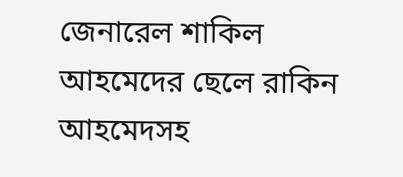জেনারেল শাকিল আহমেদের ছেলে রাকিন আহমেদসহ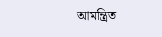আমন্ত্রিত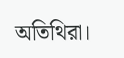অতিথিরা।